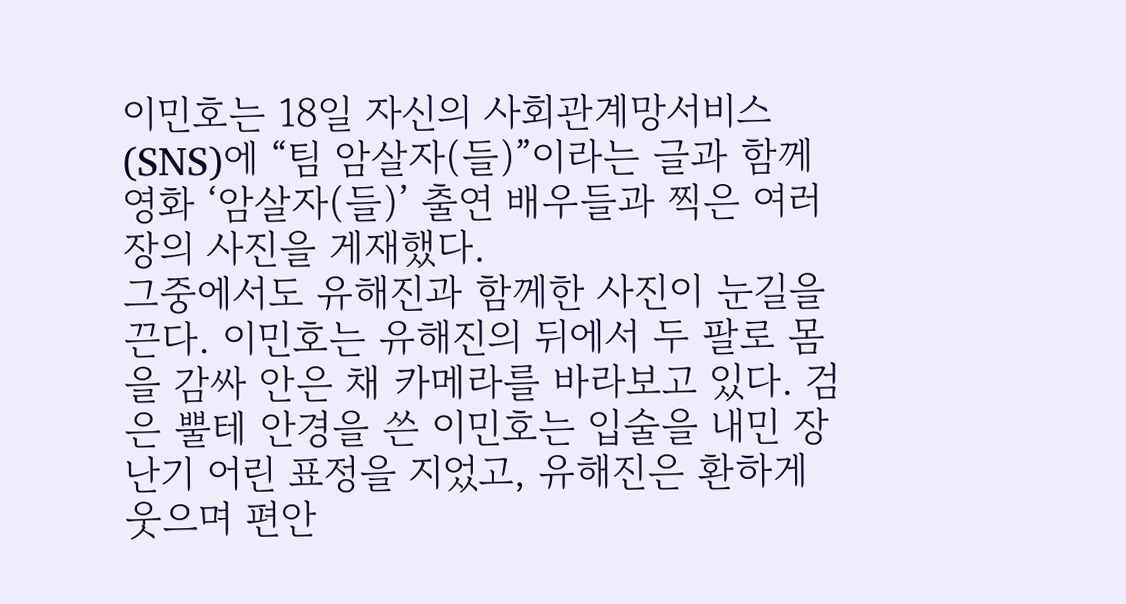이민호는 18일 자신의 사회관계망서비스(SNS)에 “팀 암살자(들)”이라는 글과 함께 영화 ‘암살자(들)’ 출연 배우들과 찍은 여러 장의 사진을 게재했다.
그중에서도 유해진과 함께한 사진이 눈길을 끈다. 이민호는 유해진의 뒤에서 두 팔로 몸을 감싸 안은 채 카메라를 바라보고 있다. 검은 뿔테 안경을 쓴 이민호는 입술을 내민 장난기 어린 표정을 지었고, 유해진은 환하게 웃으며 편안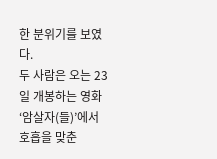한 분위기를 보였다.
두 사람은 오는 23일 개봉하는 영화 ‘암살자(들)’에서 호흡을 맞춘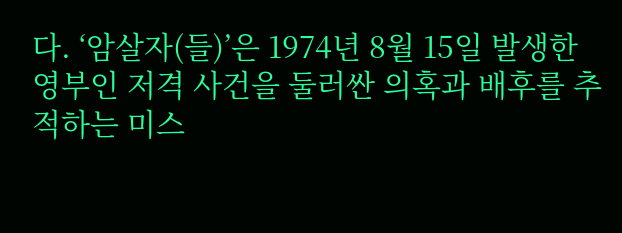다. ‘암살자(들)’은 1974년 8월 15일 발생한 영부인 저격 사건을 둘러싼 의혹과 배후를 추적하는 미스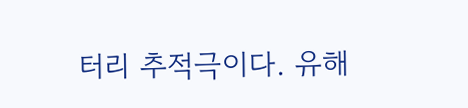터리 추적극이다. 유해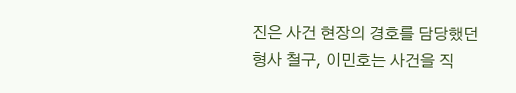진은 사건 현장의 경호를 담당했던 형사 철구, 이민호는 사건을 직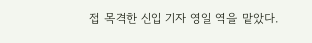접 목격한 신입 기자 영일 역을 맡았다.